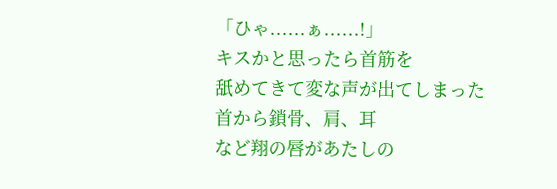「ひゃ......ぁ......!」
キスかと思ったら首筋を
舐めてきて変な声が出てしまった
首から鎖骨、肩、耳
など翔の唇があたしの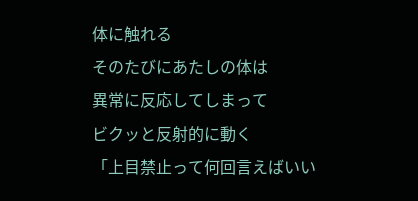体に触れる
そのたびにあたしの体は
異常に反応してしまって
ビクッと反射的に動く
「上目禁止って何回言えばいい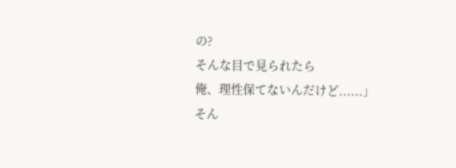の?
そんな目で見られたら
俺、理性保てないんだけど......」
そん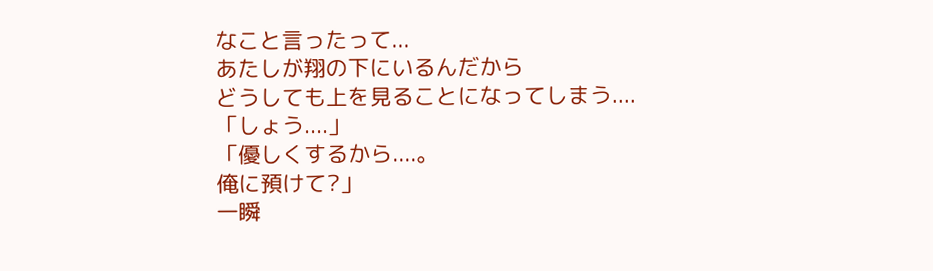なこと言ったって...
あたしが翔の下にいるんだから
どうしても上を見ることになってしまう....
「しょう....」
「優しくするから....。
俺に預けて?」
一瞬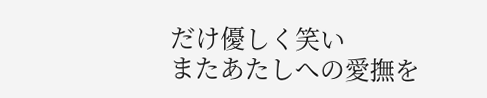だけ優しく笑い
またあたしへの愛撫を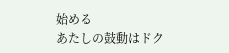始める
あたしの鼓動はドク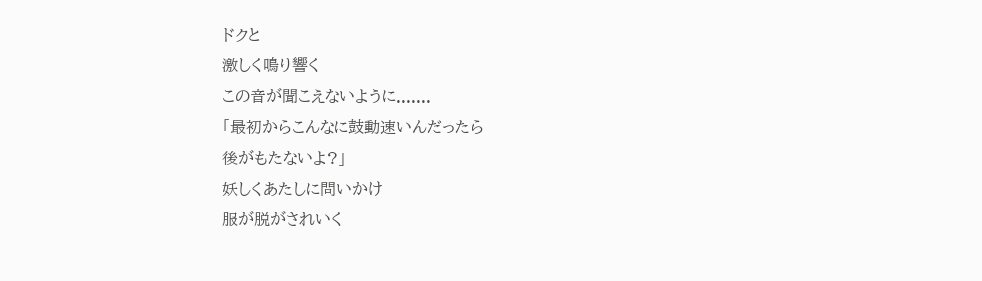ドクと
激しく鳴り響く
この音が聞こえないように.......
「最初からこんなに鼓動速いんだったら
後がもたないよ?」
妖しくあたしに問いかけ
服が脱がされいく